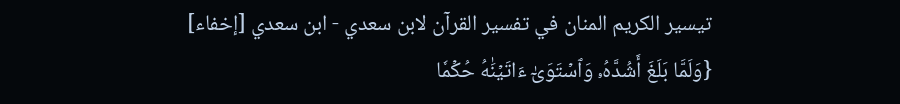تيسير الكريم المنان في تفسير القرآن لابن سعدي - ابن سعدي [إخفاء]
{وَلَمَّا بَلَغَ أَشُدَّهُۥ وَٱسۡتَوَىٰٓ ءَاتَيۡنَٰهُ حُكۡمٗا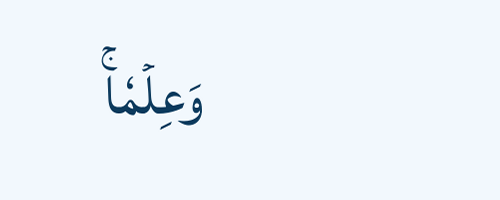وَعِلۡمٗاۚ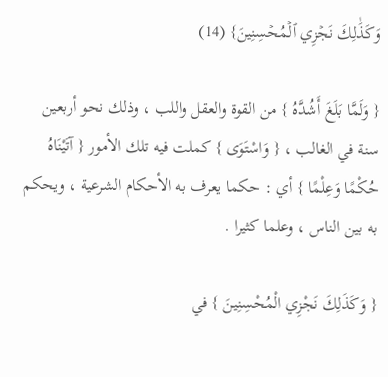وَكَذَٰلِكَ نَجۡزِي ٱلۡمُحۡسِنِينَ} (14)

{ وَلَمَّا بَلَغَ أَشُدَّهُ } من القوة والعقل واللب ، وذلك نحو أربعين سنة في الغالب ، { وَاسْتَوَى } كملت فيه تلك الأمور { آتَيْنَاهُ حُكْمًا وَعِلْمًا } أي : حكما يعرف به الأحكام الشرعية ، ويحكم به بين الناس ، وعلما كثيرا .

{ وَكَذَلِكَ نَجْزِي الْمُحْسِنِينَ } في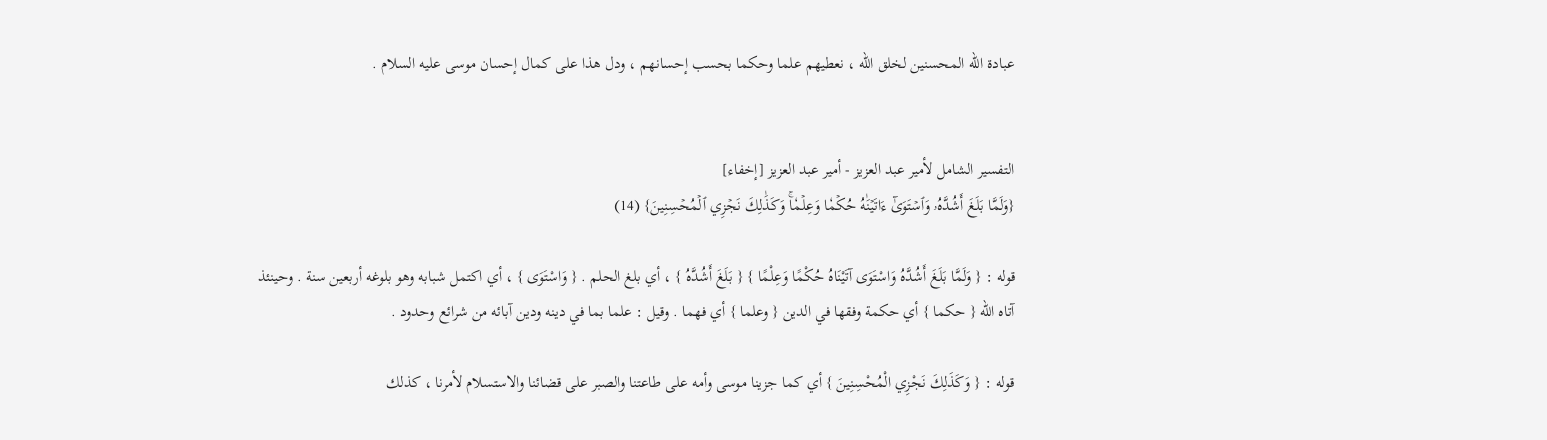عبادة اللّه المحسنين لخلق اللّه ، نعطيهم علما وحكما بحسب إحسانهم ، ودل هذا على كمال إحسان موسى عليه السلام .


التفسير الشامل لأمير عبد العزيز - أمير عبد العزيز [إخفاء]
{وَلَمَّا بَلَغَ أَشُدَّهُۥ وَٱسۡتَوَىٰٓ ءَاتَيۡنَٰهُ حُكۡمٗا وَعِلۡمٗاۚ وَكَذَٰلِكَ نَجۡزِي ٱلۡمُحۡسِنِينَ} (14)

قوله : { وَلَمَّا بَلَغَ أَشُدَّهُ وَاسْتَوَى آتَيْنَاهُ حُكْمًا وَعِلْمًا } { بَلَغَ أَشُدَّهُ } ، أي بلغ الحلم . { وَاسْتَوَى } ، أي اكتمل شبابه وهو بلوغه أربعين سنة . وحينئذ آتاه الله { حكما } أي حكمة وفقها في الدين { وعلما } أي فهما . وقيل : علما بما في دينه ودين آبائه من شرائع وحدود .

قوله : { وَكَذَلِكَ نَجْزِي الْمُحْسِنِينَ } أي كما جزينا موسى وأمه على طاعتنا والصبر على قضائنا والاستسلام لأمرنا ، كذلك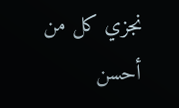نجزي كل من أحسن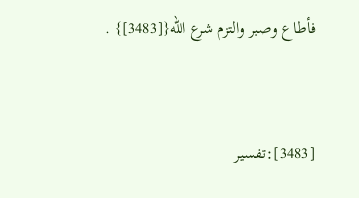فأطاع وصبر والتزم شرع الله{[3483]} .


[3483]:تفسير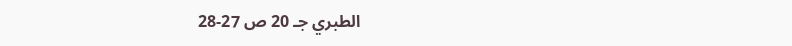الطبري جـ 20 ص 27-28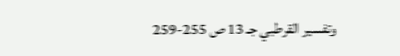وتفسير القرطبي جـ 13 ص 255-259